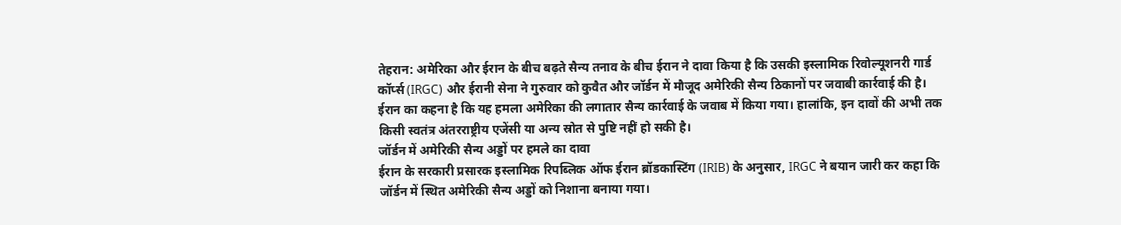तेहरान: अमेरिका और ईरान के बीच बढ़ते सैन्य तनाव के बीच ईरान ने दावा किया है कि उसकी इस्लामिक रिवोल्यूशनरी गार्ड कॉर्प्स (IRGC) और ईरानी सेना ने गुरुवार को कुवैत और जॉर्डन में मौजूद अमेरिकी सैन्य ठिकानों पर जवाबी कार्रवाई की है। ईरान का कहना है कि यह हमला अमेरिका की लगातार सैन्य कार्रवाई के जवाब में किया गया। हालांकि, इन दावों की अभी तक किसी स्वतंत्र अंतरराष्ट्रीय एजेंसी या अन्य स्रोत से पुष्टि नहीं हो सकी है।
जॉर्डन में अमेरिकी सैन्य अड्डों पर हमले का दावा
ईरान के सरकारी प्रसारक इस्लामिक रिपब्लिक ऑफ ईरान ब्रॉडकास्टिंग (IRIB) के अनुसार, IRGC ने बयान जारी कर कहा कि जॉर्डन में स्थित अमेरिकी सैन्य अड्डों को निशाना बनाया गया।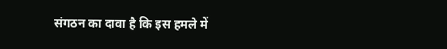संगठन का दावा है कि इस हमले में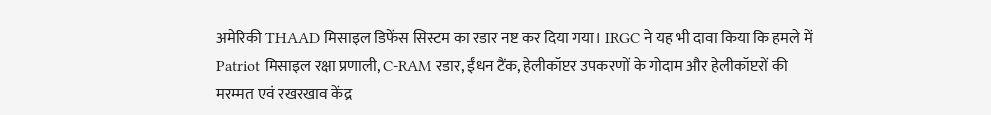अमेरिकी THAAD मिसाइल डिफेंस सिस्टम का रडार नष्ट कर दिया गया। IRGC ने यह भी दावा किया कि हमले में Patriot मिसाइल रक्षा प्रणाली, C-RAM रडार, ईंधन टैंक, हेलीकॉप्टर उपकरणों के गोदाम और हेलीकॉप्टरों की मरम्मत एवं रखरखाव केंद्र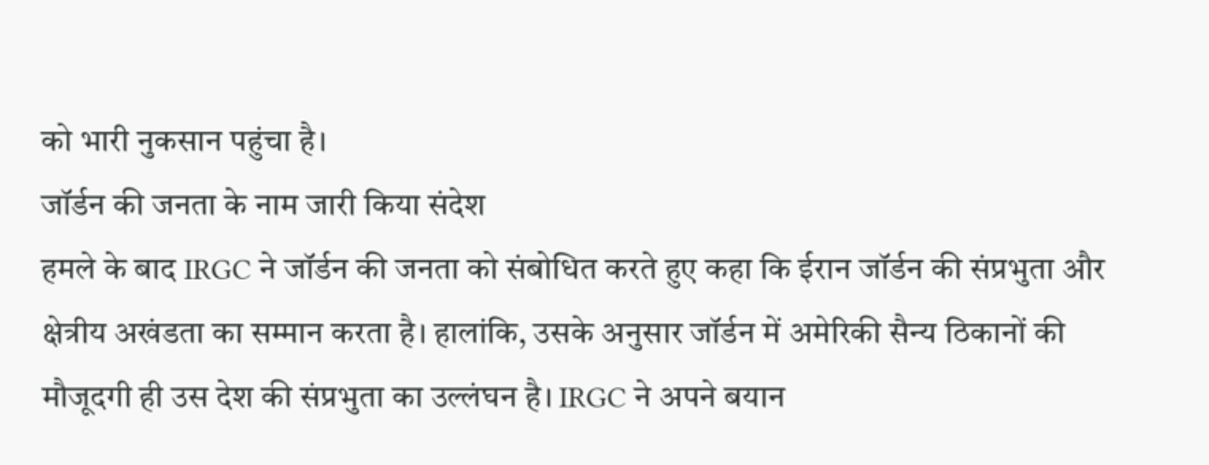को भारी नुकसान पहुंचा है।
जॉर्डन की जनता के नाम जारी किया संदेश
हमले के बाद IRGC ने जॉर्डन की जनता को संबोधित करते हुए कहा कि ईरान जॉर्डन की संप्रभुता और क्षेत्रीय अखंडता का सम्मान करता है। हालांकि, उसके अनुसार जॉर्डन में अमेरिकी सैन्य ठिकानों की मौजूदगी ही उस देश की संप्रभुता का उल्लंघन है। IRGC ने अपने बयान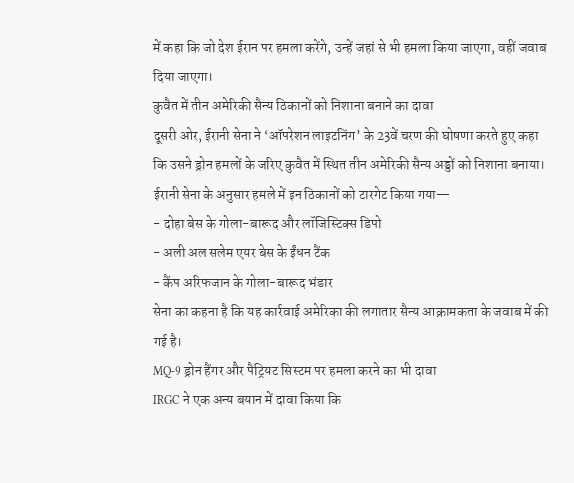में कहा कि जो देश ईरान पर हमला करेंगे, उन्हें जहां से भी हमला किया जाएगा, वहीं जवाब दिया जाएगा।
कुवैत में तीन अमेरिकी सैन्य ठिकानों को निशाना बनाने का दावा
दूसरी ओर, ईरानी सेना ने ‘ऑपरेशन लाइटनिंग’ के 23वें चरण की घोषणा करते हुए कहा कि उसने ड्रोन हमलों के जरिए कुवैत में स्थित तीन अमेरिकी सैन्य अड्डों को निशाना बनाया।
ईरानी सेना के अनुसार हमले में इन ठिकानों को टारगेट किया गया—
- दोहा बेस के गोला-बारूद और लॉजिस्टिक्स डिपो
- अली अल सलेम एयर बेस के ईंधन टैंक
- कैंप अरिफजान के गोला-बारूद भंडार
सेना का कहना है कि यह कार्रवाई अमेरिका की लगातार सैन्य आक्रामकता के जवाब में की गई है।
MQ-9 ड्रोन हैंगर और पैट्रियट सिस्टम पर हमला करने का भी दावा
IRGC ने एक अन्य बयान में दावा किया कि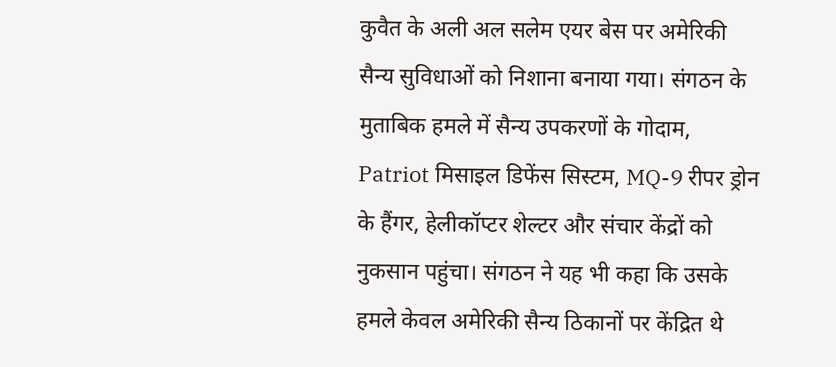कुवैत के अली अल सलेम एयर बेस पर अमेरिकी सैन्य सुविधाओं को निशाना बनाया गया। संगठन के मुताबिक हमले में सैन्य उपकरणों के गोदाम, Patriot मिसाइल डिफेंस सिस्टम, MQ-9 रीपर ड्रोन के हैंगर, हेलीकॉप्टर शेल्टर और संचार केंद्रों को नुकसान पहुंचा। संगठन ने यह भी कहा कि उसके हमले केवल अमेरिकी सैन्य ठिकानों पर केंद्रित थे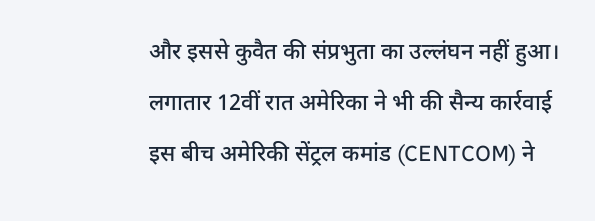और इससे कुवैत की संप्रभुता का उल्लंघन नहीं हुआ।
लगातार 12वीं रात अमेरिका ने भी की सैन्य कार्रवाई
इस बीच अमेरिकी सेंट्रल कमांड (CENTCOM) ने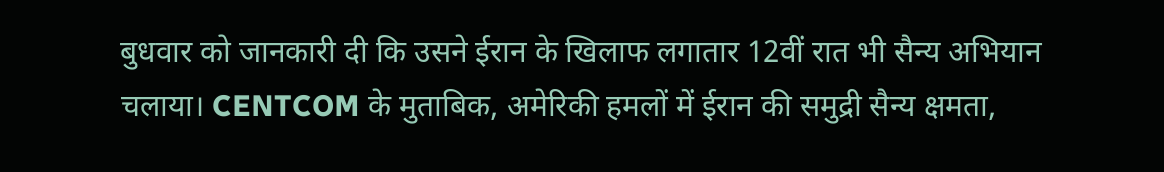बुधवार को जानकारी दी कि उसने ईरान के खिलाफ लगातार 12वीं रात भी सैन्य अभियान चलाया। CENTCOM के मुताबिक, अमेरिकी हमलों में ईरान की समुद्री सैन्य क्षमता,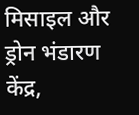मिसाइल और ड्रोन भंडारण केंद्र,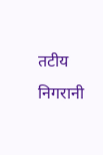तटीय निगरानी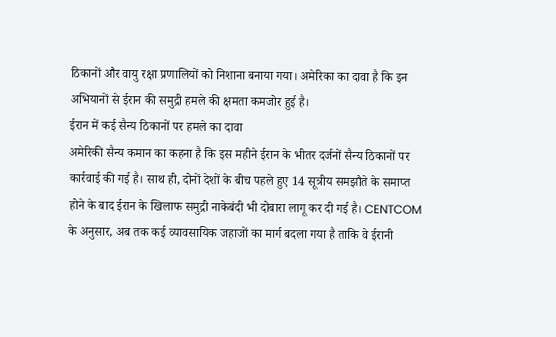ठिकानों और वायु रक्षा प्रणालियों को निशाना बनाया गया। अमेरिका का दावा है कि इन अभियानों से ईरान की समुद्री हमले की क्षमता कमजोर हुई है।
ईरान में कई सैन्य ठिकानों पर हमले का दावा
अमेरिकी सैन्य कमान का कहना है कि इस महीने ईरान के भीतर दर्जनों सैन्य ठिकानों पर कार्रवाई की गई है। साथ ही, दोनों देशों के बीच पहले हुए 14 सूत्रीय समझौते के समाप्त होने के बाद ईरान के खिलाफ समुद्री नाकेबंदी भी दोबारा लागू कर दी गई है। CENTCOM के अनुसार, अब तक कई व्यावसायिक जहाजों का मार्ग बदला गया है ताकि वे ईरानी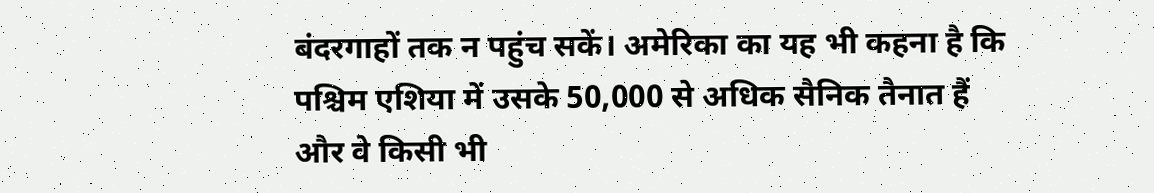बंदरगाहों तक न पहुंच सकें। अमेरिका का यह भी कहना है कि पश्चिम एशिया में उसके 50,000 से अधिक सैनिक तैनात हैं और वे किसी भी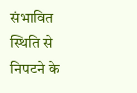संभावित स्थिति से निपटने के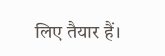लिए तैयार हैं।